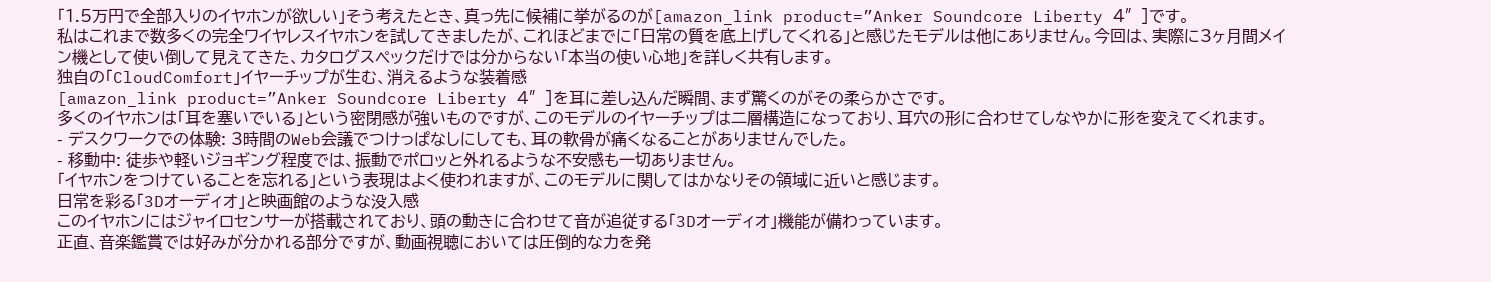「1.5万円で全部入りのイヤホンが欲しい」そう考えたとき、真っ先に候補に挙がるのが[amazon_link product=”Anker Soundcore Liberty 4″]です。
私はこれまで数多くの完全ワイヤレスイヤホンを試してきましたが、これほどまでに「日常の質を底上げしてくれる」と感じたモデルは他にありません。今回は、実際に3ヶ月間メイン機として使い倒して見えてきた、カタログスペックだけでは分からない「本当の使い心地」を詳しく共有します。
独自の「CloudComfort」イヤーチップが生む、消えるような装着感
[amazon_link product=”Anker Soundcore Liberty 4″]を耳に差し込んだ瞬間、まず驚くのがその柔らかさです。
多くのイヤホンは「耳を塞いでいる」という密閉感が強いものですが、このモデルのイヤーチップは二層構造になっており、耳穴の形に合わせてしなやかに形を変えてくれます。
- デスクワークでの体験: 3時間のWeb会議でつけっぱなしにしても、耳の軟骨が痛くなることがありませんでした。
- 移動中: 徒歩や軽いジョギング程度では、振動でポロッと外れるような不安感も一切ありません。
「イヤホンをつけていることを忘れる」という表現はよく使われますが、このモデルに関してはかなりその領域に近いと感じます。
日常を彩る「3Dオーディオ」と映画館のような没入感
このイヤホンにはジャイロセンサーが搭載されており、頭の動きに合わせて音が追従する「3Dオーディオ」機能が備わっています。
正直、音楽鑑賞では好みが分かれる部分ですが、動画視聴においては圧倒的な力を発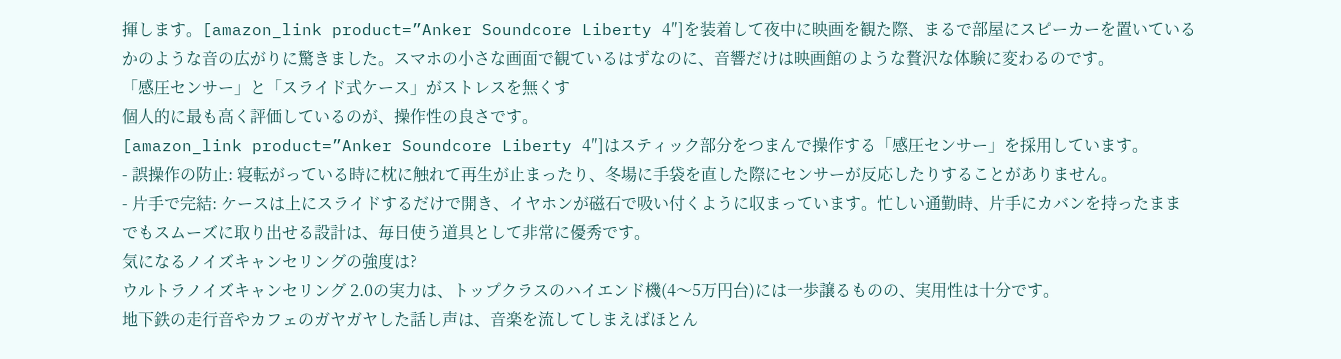揮します。[amazon_link product=”Anker Soundcore Liberty 4″]を装着して夜中に映画を観た際、まるで部屋にスピーカーを置いているかのような音の広がりに驚きました。スマホの小さな画面で観ているはずなのに、音響だけは映画館のような贅沢な体験に変わるのです。
「感圧センサー」と「スライド式ケース」がストレスを無くす
個人的に最も高く評価しているのが、操作性の良さです。
[amazon_link product=”Anker Soundcore Liberty 4″]はスティック部分をつまんで操作する「感圧センサー」を採用しています。
- 誤操作の防止: 寝転がっている時に枕に触れて再生が止まったり、冬場に手袋を直した際にセンサーが反応したりすることがありません。
- 片手で完結: ケースは上にスライドするだけで開き、イヤホンが磁石で吸い付くように収まっています。忙しい通勤時、片手にカバンを持ったままでもスムーズに取り出せる設計は、毎日使う道具として非常に優秀です。
気になるノイズキャンセリングの強度は?
ウルトラノイズキャンセリング 2.0の実力は、トップクラスのハイエンド機(4〜5万円台)には一歩譲るものの、実用性は十分です。
地下鉄の走行音やカフェのガヤガヤした話し声は、音楽を流してしまえばほとん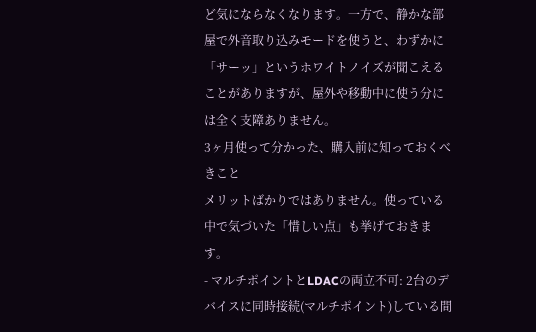ど気にならなくなります。一方で、静かな部屋で外音取り込みモードを使うと、わずかに「サーッ」というホワイトノイズが聞こえることがありますが、屋外や移動中に使う分には全く支障ありません。
3ヶ月使って分かった、購入前に知っておくべきこと
メリットばかりではありません。使っている中で気づいた「惜しい点」も挙げておきます。
- マルチポイントとLDACの両立不可: 2台のデバイスに同時接続(マルチポイント)している間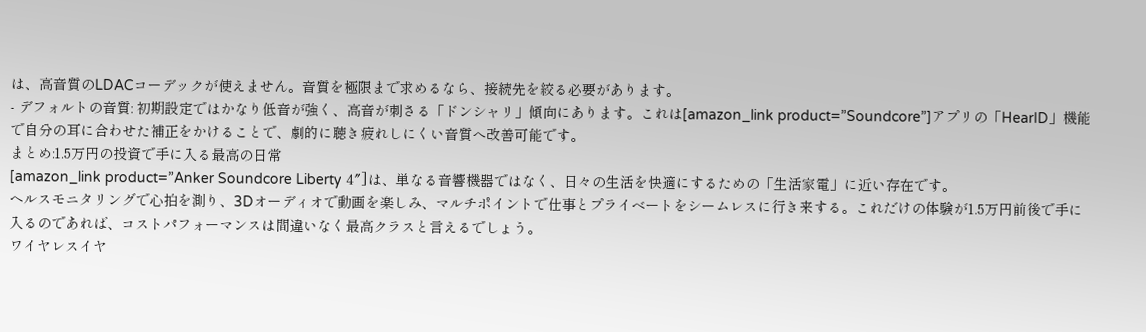は、高音質のLDACコーデックが使えません。音質を極限まで求めるなら、接続先を絞る必要があります。
- デフォルトの音質: 初期設定ではかなり低音が強く、高音が刺さる「ドンシャリ」傾向にあります。これは[amazon_link product=”Soundcore”]アプリの「HearID」機能で自分の耳に合わせた補正をかけることで、劇的に聴き疲れしにくい音質へ改善可能です。
まとめ:1.5万円の投資で手に入る最高の日常
[amazon_link product=”Anker Soundcore Liberty 4″]は、単なる音響機器ではなく、日々の生活を快適にするための「生活家電」に近い存在です。
ヘルスモニタリングで心拍を測り、3Dオーディオで動画を楽しみ、マルチポイントで仕事とプライベートをシームレスに行き来する。これだけの体験が1.5万円前後で手に入るのであれば、コストパフォーマンスは間違いなく最高クラスと言えるでしょう。
ワイヤレスイヤ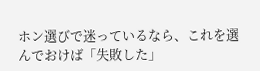ホン選びで迷っているなら、これを選んでおけば「失敗した」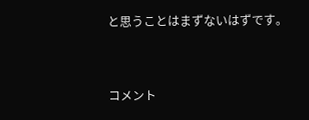と思うことはまずないはずです。


コメント